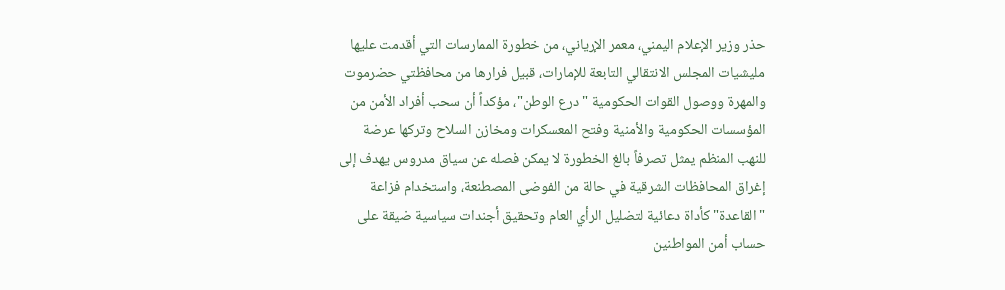حذر وزير الإعلام اليمني، معمر الإرياني، من خطورة الممارسات التي أقدمت عليها مليشيات المجلس الانتقالي التابعة للإمارات، قبيل فرارها من محافظتي حضرموت والمهرة ووصول القوات الحكومية "درع الوطن"، مؤكداً أن سحب أفراد الأمن من المؤسسات الحكومية والأمنية وفتح المعسكرات ومخازن السلاح وتركها عرضة للنهب المنظم يمثل تصرفاً بالغ الخطورة لا يمكن فصله عن سياق مدروس يهدف إلى إغراق المحافظات الشرقية في حالة من الفوضى المصطنعة، واستخدام فزاعة "القاعدة" كأداة دعائية لتضليل الرأي العام وتحقيق أجندات سياسية ضيقة على حساب أمن المواطنين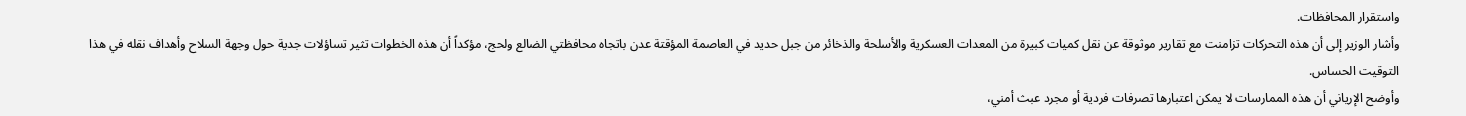واستقرار المحافظات.
وأشار الوزير إلى أن هذه التحركات تزامنت مع تقارير موثوقة عن نقل كميات كبيرة من المعدات العسكرية والأسلحة والذخائر من جبل حديد في العاصمة المؤقتة عدن باتجاه محافظتي الضالع ولحج، مؤكداً أن هذه الخطوات تثير تساؤلات جدية حول وجهة السلاح وأهداف نقله في هذا التوقيت الحساس.
وأوضح الإرياني أن هذه الممارسات لا يمكن اعتبارها تصرفات فردية أو مجرد عبث أمني،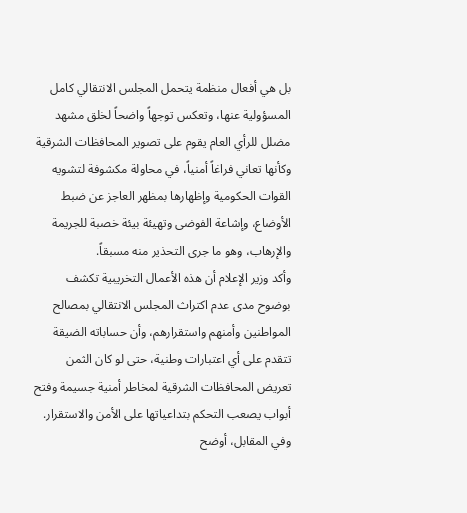بل هي أفعال منظمة يتحمل المجلس الانتقالي كامل المسؤولية عنها، وتعكس توجهاً واضحاً لخلق مشهد مضلل للرأي العام يقوم على تصوير المحافظات الشرقية وكأنها تعاني فراغاً أمنياً، في محاولة مكشوفة لتشويه القوات الحكومية وإظهارها بمظهر العاجز عن ضبط الأوضاع، وإشاعة الفوضى وتهيئة بيئة خصبة للجريمة والإرهاب، وهو ما جرى التحذير منه مسبقاً.
وأكد وزير الإعلام أن هذه الأعمال التخريبية تكشف بوضوح مدى عدم اكتراث المجلس الانتقالي بمصالح المواطنين وأمنهم واستقرارهم، وأن حساباته الضيقة تتقدم على أي اعتبارات وطنية، حتى لو كان الثمن تعريض المحافظات الشرقية لمخاطر أمنية جسيمة وفتح أبواب يصعب التحكم بتداعياتها على الأمن والاستقرار.
وفي المقابل، أوضح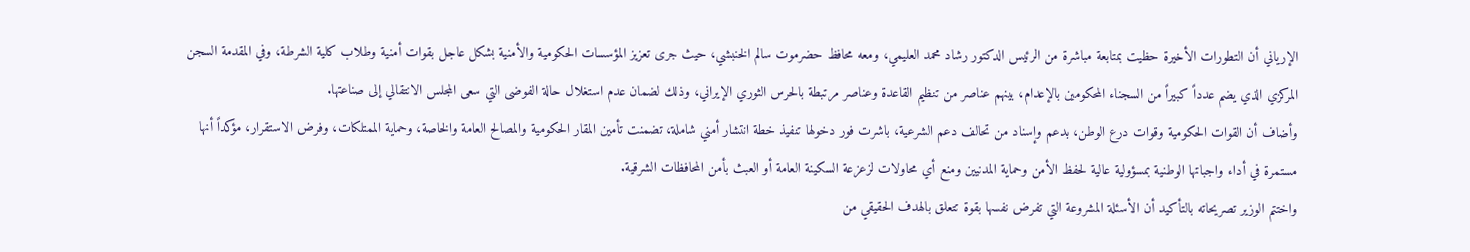الإرياني أن التطورات الأخيرة حظيت بمتابعة مباشرة من الرئيس الدكتور رشاد محمد العليمي، ومعه محافظ حضرموت سالم الخنبشي، حيث جرى تعزيز المؤسسات الحكومية والأمنية بشكل عاجل بقوات أمنية وطلاب كلية الشرطة، وفي المقدمة السجن المركزي الذي يضم عدداً كبيراً من السجناء المحكومين بالإعدام، بينهم عناصر من تنظيم القاعدة وعناصر مرتبطة بالحرس الثوري الإيراني، وذلك لضمان عدم استغلال حالة الفوضى التي سعى المجلس الانتقالي إلى صناعتها.
وأضاف أن القوات الحكومية وقوات درع الوطن، بدعم وإسناد من تحالف دعم الشرعية، باشرت فور دخولها تنفيذ خطة انتشار أمني شاملة، تضمنت تأمين المقار الحكومية والمصالح العامة والخاصة، وحماية الممتلكات، وفرض الاستقرار، مؤكداً أنها مستمرة في أداء واجباتها الوطنية بمسؤولية عالية لحفظ الأمن وحماية المدنيين ومنع أي محاولات لزعزعة السكينة العامة أو العبث بأمن المحافظات الشرقية.
واختتم الوزير تصريحاته بالتأكيد أن الأسئلة المشروعة التي تفرض نفسها بقوة تتعلق بالهدف الحقيقي من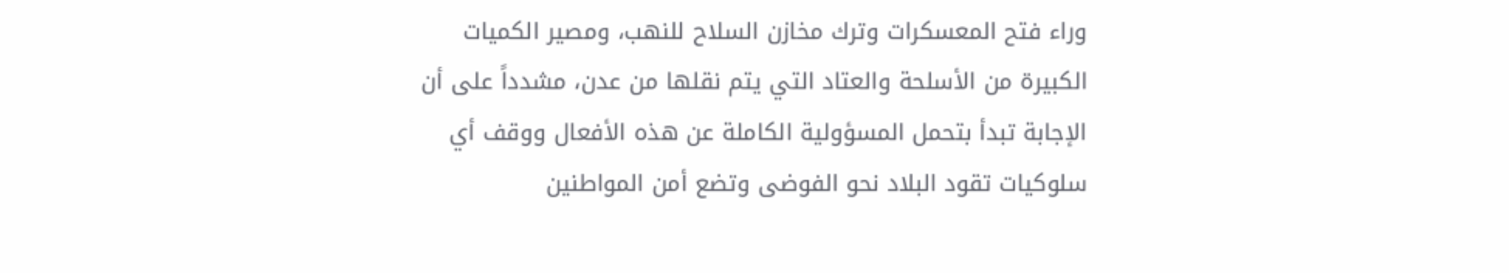وراء فتح المعسكرات وترك مخازن السلاح للنهب، ومصير الكميات الكبيرة من الأسلحة والعتاد التي يتم نقلها من عدن، مشدداً على أن الإجابة تبدأ بتحمل المسؤولية الكاملة عن هذه الأفعال ووقف أي سلوكيات تقود البلاد نحو الفوضى وتضع أمن المواطنين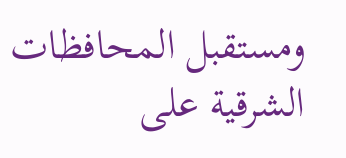ومستقبل المحافظات الشرقية على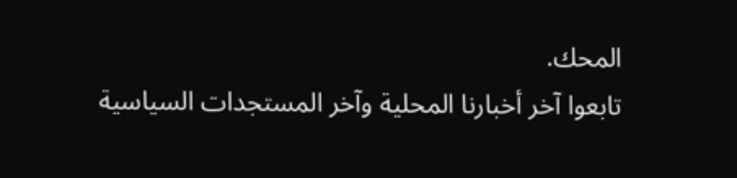المحك.
تابعوا آخر أخبارنا المحلية وآخر المستجدات السياسية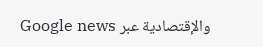والإقتصادية عبر Google news